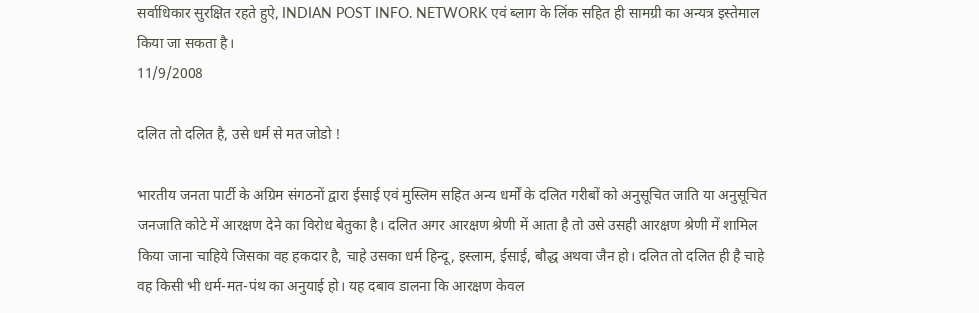सर्वाधिकार सुरक्षित रहते हुऐ, INDIAN POST INFO. NETWORK एवं ब्लाग के लिंक सहित ही सामग्री का अन्यत्र इस्तेमाल किया जा सकता है।
11/9/2008

दलित तो दलित है, उसे धर्म से मत जोडो !

भारतीय जनता पार्टी के अग्रिम संगठनों द्वारा ईसाई एवं मुस्लिम सहित अन्य धर्मों के दलित गरीबों को अनुसूचित जाति या अनुसूचित जनजाति कोटे में आरक्षण देने का विरोध बेतुका है। दलित अगर आरक्षण श्रेणी में आता है तो उसे उसही आरक्षण श्रेणी में शामिल किया जाना चाहिये जिसका वह हकदार है, चाहे उसका धर्म हिन्दू, इस्लाम, ईसाई, बौद्ध अथवा जैन हो। दलित तो दलित ही है चाहे वह किसी भी धर्म-मत-पंथ का अनुयाई हो। यह दबाव डालना कि आरक्षण केवल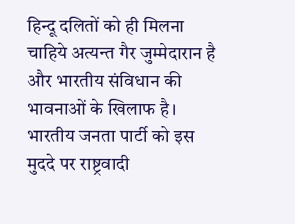हिन्दू दलितों को ही मिलना चाहिये अत्यन्त गैर जुम्मेदारान है और भारतीय संविधान की भावनाओं के खिलाफ है। भारतीय जनता पार्टी को इस मुददे पर राष्ट्रवादी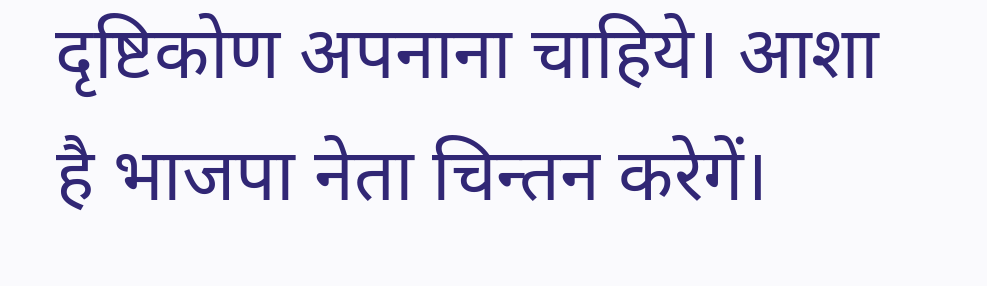दृष्टिकोण अपनाना चाहिये। आशा है भाजपा नेता चिन्तन करेगें।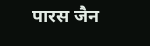पारस जैन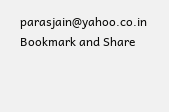parasjain@yahoo.co.in
Bookmark and Share